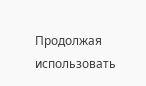Продолжая использовать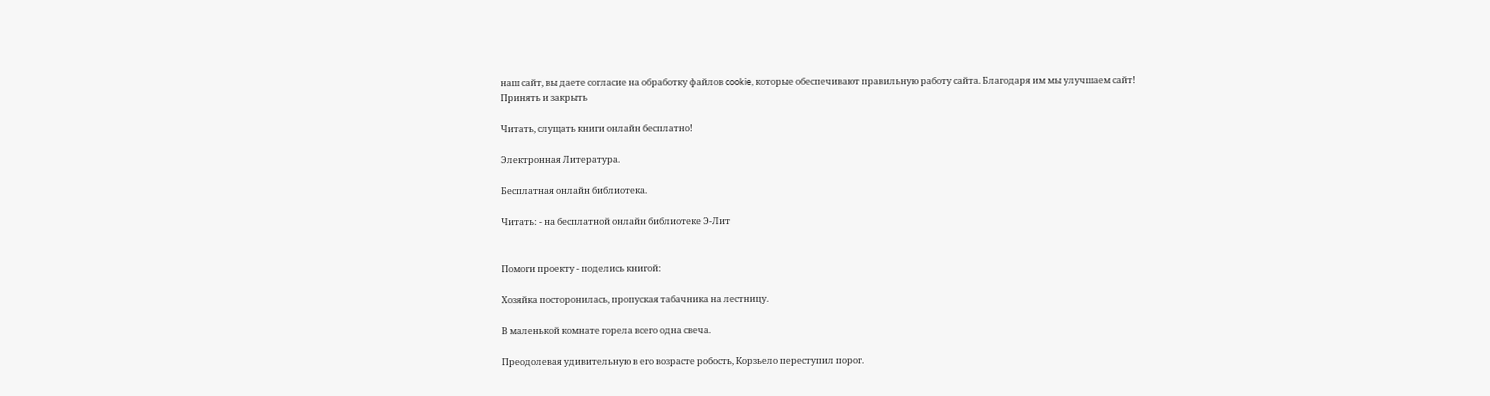наш сайт, вы даете согласие на обработку файлов cookie, которые обеспечивают правильную работу сайта. Благодаря им мы улучшаем сайт!
Принять и закрыть

Читать, слущать книги онлайн бесплатно!

Электронная Литература.

Бесплатная онлайн библиотека.

Читать: - на бесплатной онлайн библиотеке Э-Лит


Помоги проекту - поделись книгой:

Хозяйка посторонилась, пропуская табачника на лестницу.

В маленькой комнате горела всего одна свеча.

Преодолевая удивительную в его возрасте робость, Корзьело переступил порог.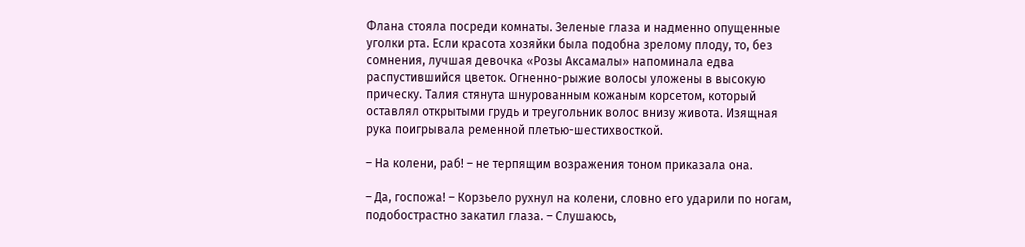Флана стояла посреди комнаты. Зеленые глаза и надменно опущенные уголки рта. Если красота хозяйки была подобна зрелому плоду, то, без сомнения, лучшая девочка «Розы Аксамалы» напоминала едва распустившийся цветок. Огненно-рыжие волосы уложены в высокую прическу. Талия стянута шнурованным кожаным корсетом, который оставлял открытыми грудь и треугольник волос внизу живота. Изящная рука поигрывала ременной плетью-шестихвосткой.

– На колени, раб! – не терпящим возражения тоном приказала она.

– Да, госпожа! – Корзьело рухнул на колени, словно его ударили по ногам, подобострастно закатил глаза. – Слушаюсь,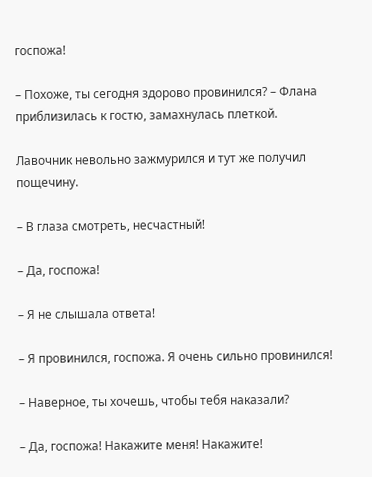госпожа!

– Похоже, ты сегодня здорово провинился? – Флана приблизилась к гостю, замахнулась плеткой.

Лавочник невольно зажмурился и тут же получил пощечину.

– В глаза смотреть, несчастный!

– Да, госпожа!

– Я не слышала ответа!

– Я провинился, госпожа. Я очень сильно провинился!

– Наверное, ты хочешь, чтобы тебя наказали?

– Да, госпожа! Накажите меня! Накажите!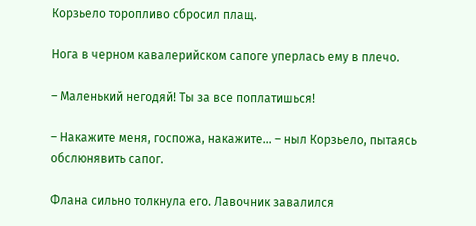Корзьело торопливо сбросил плащ.

Нога в черном кавалерийском сапоге уперлась ему в плечо.

– Маленький негодяй! Ты за все поплатишься!

– Накажите меня, госпожа, накажите… – ныл Корзьело, пытаясь обслюнявить сапог.

Флана сильно толкнула его. Лавочник завалился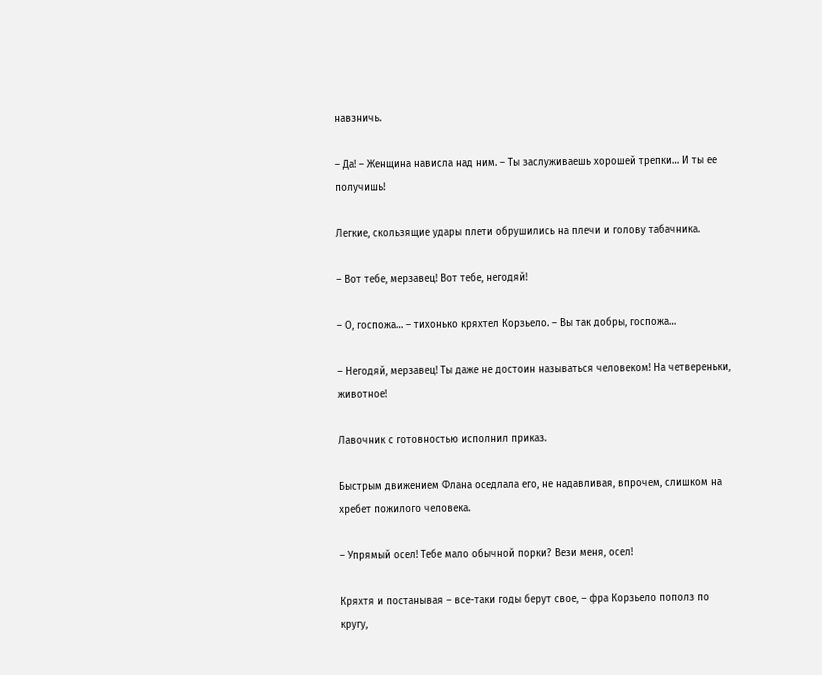навзничь.

– Да! – Женщина нависла над ним. – Ты заслуживаешь хорошей трепки… И ты ее получишь!

Легкие, скользящие удары плети обрушились на плечи и голову табачника.

– Вот тебе, мерзавец! Вот тебе, негодяй!

– О, госпожа… – тихонько кряхтел Корзьело. – Вы так добры, госпожа…

– Негодяй, мерзавец! Ты даже не достоин называться человеком! На четвереньки, животное!

Лавочник с готовностью исполнил приказ.

Быстрым движением Флана оседлала его, не надавливая, впрочем, слишком на хребет пожилого человека.

– Упрямый осел! Тебе мало обычной порки? Вези меня, осел!

Кряхтя и постанывая – все-таки годы берут свое, – фра Корзьело пополз по кругу,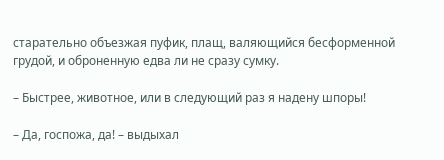старательно объезжая пуфик, плащ, валяющийся бесформенной грудой, и оброненную едва ли не сразу сумку.

– Быстрее, животное, или в следующий раз я надену шпоры!

– Да, госпожа, да! – выдыхал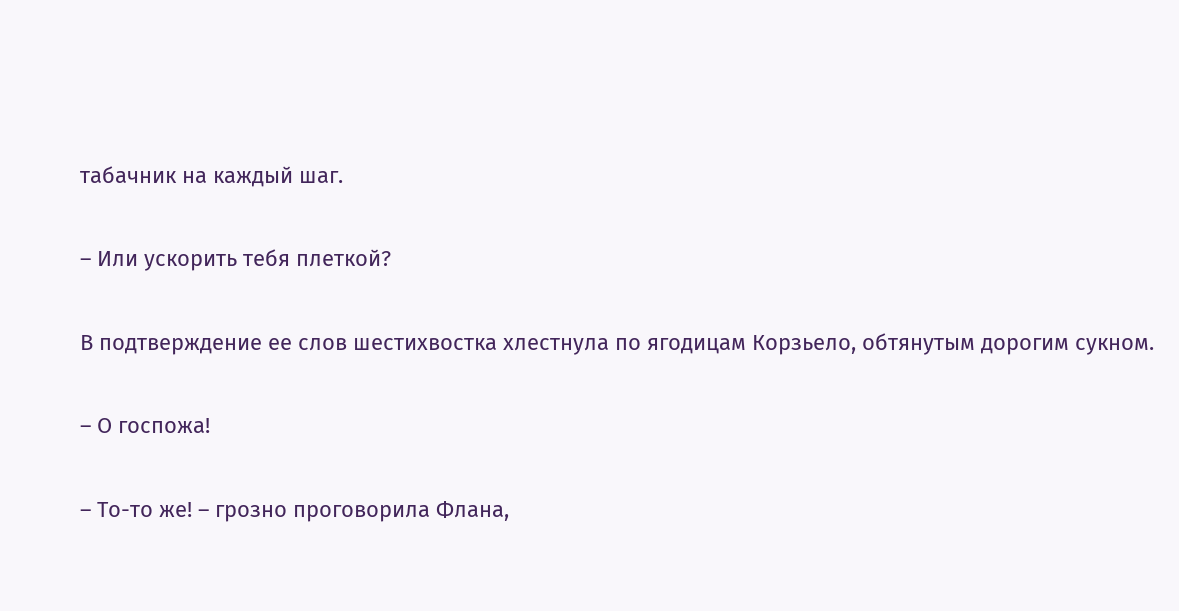табачник на каждый шаг.

– Или ускорить тебя плеткой?

В подтверждение ее слов шестихвостка хлестнула по ягодицам Корзьело, обтянутым дорогим сукном.

– О госпожа!

– То-то же! – грозно проговорила Флана,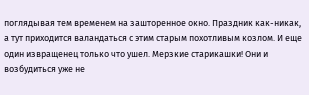поглядывая тем временем на зашторенное окно. Праздник как-никак, а тут приходится валандаться с этим старым похотливым козлом. И еще один извращенец только что ушел. Мерзкие старикашки! Они и возбудиться уже не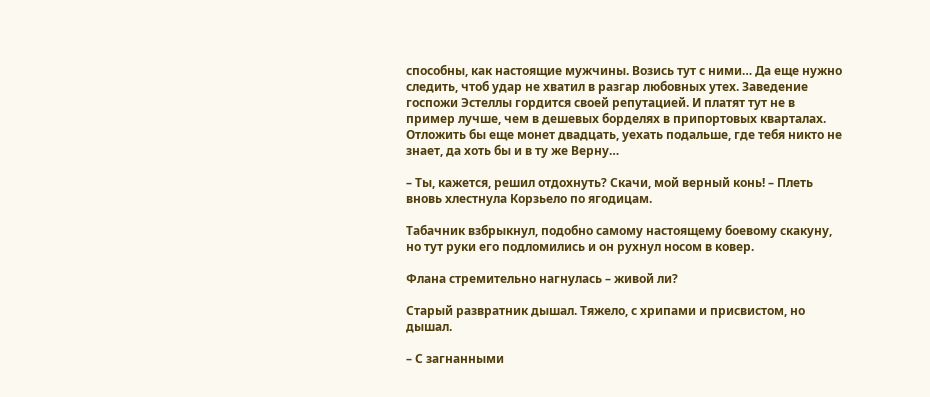способны, как настоящие мужчины. Возись тут с ними… Да еще нужно следить, чтоб удар не хватил в разгар любовных утех. Заведение госпожи Эстеллы гордится своей репутацией. И платят тут не в пример лучше, чем в дешевых борделях в припортовых кварталах. Отложить бы еще монет двадцать, уехать подальше, где тебя никто не знает, да хоть бы и в ту же Верну…

– Ты, кажется, решил отдохнуть? Скачи, мой верный конь! – Плеть вновь хлестнула Корзьело по ягодицам.

Табачник взбрыкнул, подобно самому настоящему боевому скакуну, но тут руки его подломились и он рухнул носом в ковер.

Флана стремительно нагнулась – живой ли?

Старый развратник дышал. Тяжело, с хрипами и присвистом, но дышал.

– С загнанными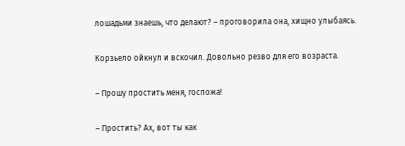лошадьми знаешь, что делают? – проговорила она, хищно улыбаясь.

Корзьело ойкнул и вскочил. Довольно резво для его возраста.

– Прошу простить меня, госпожа!

– Простить? Ах, вот ты как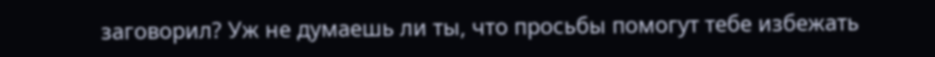заговорил? Уж не думаешь ли ты, что просьбы помогут тебе избежать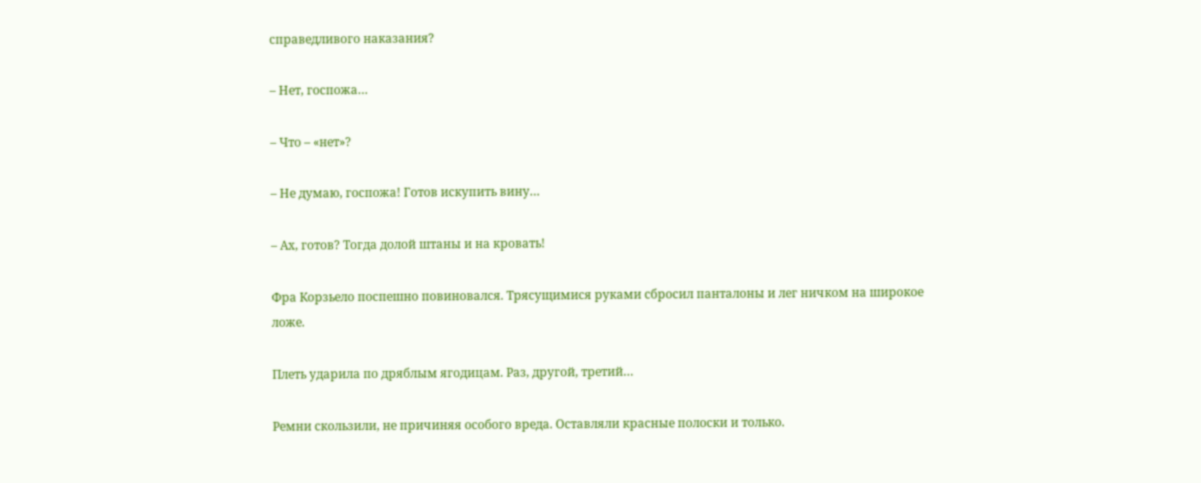справедливого наказания?

– Нет, госпожа…

– Что – «нет»?

– Не думаю, госпожа! Готов искупить вину…

– Ах, готов? Тогда долой штаны и на кровать!

Фра Корзьело поспешно повиновался. Трясущимися руками сбросил панталоны и лег ничком на широкое ложе.

Плеть ударила по дряблым ягодицам. Раз, другой, третий…

Ремни скользили, не причиняя особого вреда. Оставляли красные полоски и только.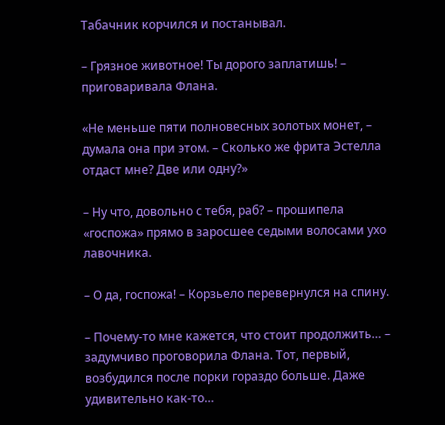Табачник корчился и постанывал.

– Грязное животное! Ты дорого заплатишь! – приговаривала Флана.

«Не меньше пяти полновесных золотых монет, – думала она при этом. – Сколько же фрита Эстелла отдаст мне? Две или одну?»

– Ну что, довольно с тебя, раб? – прошипела «госпожа» прямо в заросшее седыми волосами ухо лавочника.

– О да, госпожа! – Корзьело перевернулся на спину.

– Почему-то мне кажется, что стоит продолжить… – задумчиво проговорила Флана. Тот, первый, возбудился после порки гораздо больше. Даже удивительно как-то…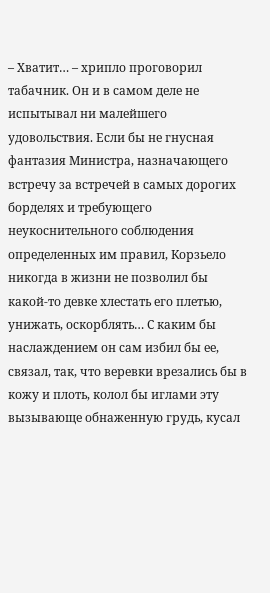– Хватит… – хрипло проговорил табачник. Он и в самом деле не испытывал ни малейшего удовольствия. Если бы не гнусная фантазия Министра, назначающего встречу за встречей в самых дорогих борделях и требующего неукоснительного соблюдения определенных им правил, Корзьело никогда в жизни не позволил бы какой-то девке хлестать его плетью, унижать, оскорблять… С каким бы наслаждением он сам избил бы ее, связал, так, что веревки врезались бы в кожу и плоть, колол бы иглами эту вызывающе обнаженную грудь, кусал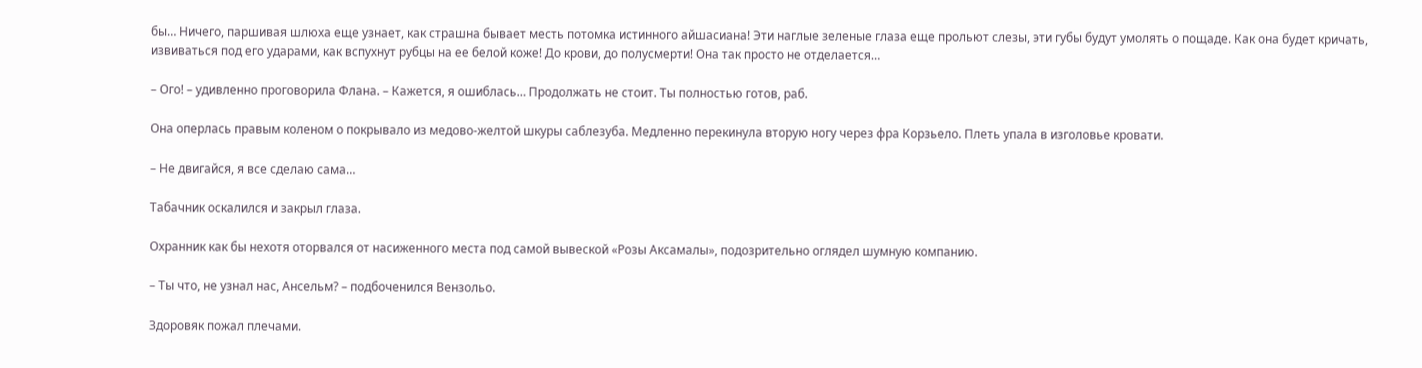бы… Ничего, паршивая шлюха еще узнает, как страшна бывает месть потомка истинного айшасиана! Эти наглые зеленые глаза еще прольют слезы, эти губы будут умолять о пощаде. Как она будет кричать, извиваться под его ударами, как вспухнут рубцы на ее белой коже! До крови, до полусмерти! Она так просто не отделается…

– Ого! – удивленно проговорила Флана. – Кажется, я ошиблась… Продолжать не стоит. Ты полностью готов, раб.

Она оперлась правым коленом о покрывало из медово-желтой шкуры саблезуба. Медленно перекинула вторую ногу через фра Корзьело. Плеть упала в изголовье кровати.

– Не двигайся, я все сделаю сама…

Табачник оскалился и закрыл глаза.

Охранник как бы нехотя оторвался от насиженного места под самой вывеской «Розы Аксамалы», подозрительно оглядел шумную компанию.

– Ты что, не узнал нас, Ансельм? – подбоченился Вензольо.

Здоровяк пожал плечами.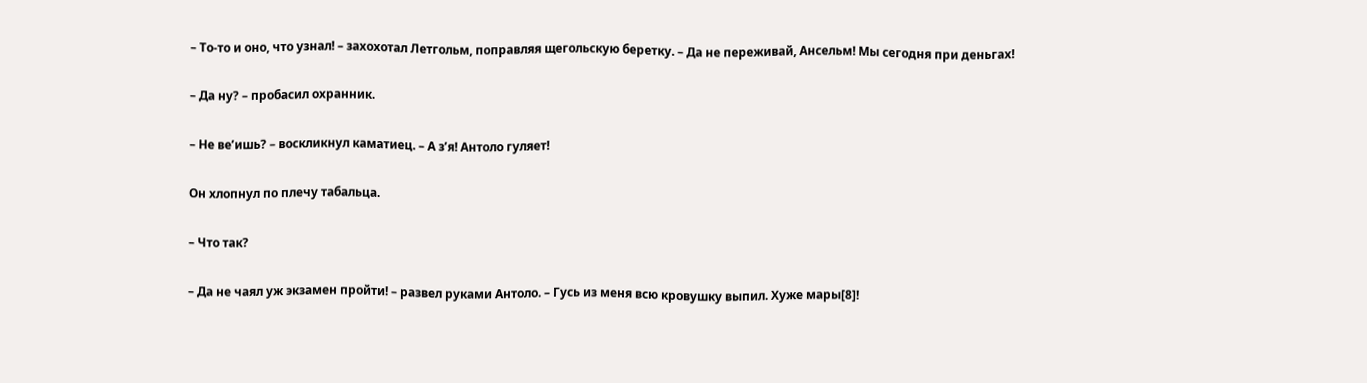– То-то и оно, что узнал! – захохотал Летгольм, поправляя щегольскую беретку. – Да не переживай, Ансельм! Мы сегодня при деньгах!

– Да ну? – пробасил охранник.

– Не ве’ишь? – воскликнул каматиец. – А з’я! Антоло гуляет!

Он хлопнул по плечу табальца.

– Что так?

– Да не чаял уж экзамен пройти! – развел руками Антоло. – Гусь из меня всю кровушку выпил. Хуже мары[8]!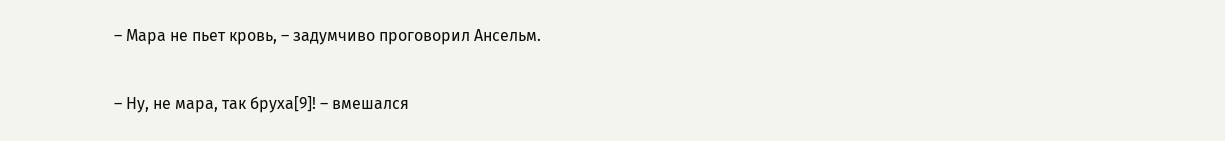– Мара не пьет кровь, – задумчиво проговорил Ансельм.

– Ну, не мара, так бруха[9]! – вмешался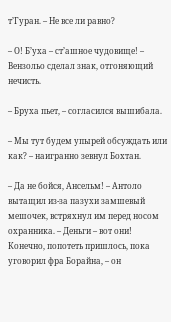т’Гуран. – Не все ли равно?

– О! Б’уха – ст’ашное чудовище! – Вензольо сделал знак, отгоняющий нечисть.

– Бруха пьет, – согласился вышибала.

– Мы тут будем упырей обсуждать или как? – наигранно зевнул Бохтан.

– Да не бойся, Ансельм! – Антоло вытащил из-за пазухи замшевый мешочек, встряхнул им перед носом охранника. – Деньги – вот они! Конечно, попотеть пришлось, пока уговорил фра Борайна, – он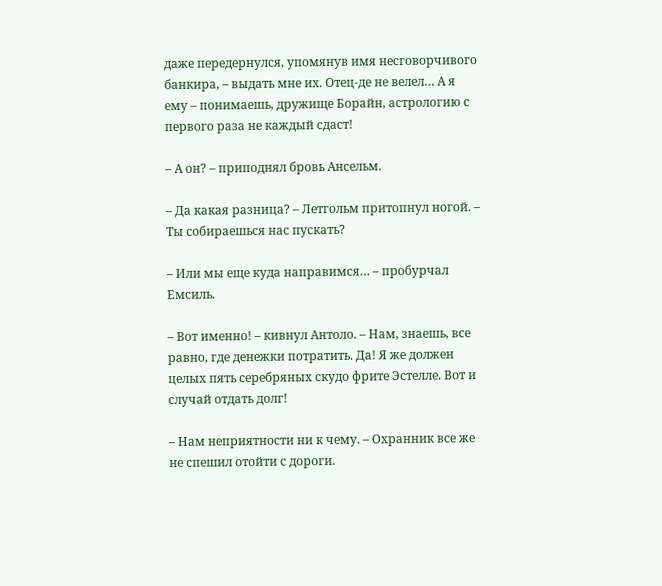даже передернулся, упомянув имя несговорчивого банкира, – выдать мне их. Отец-де не велел… А я ему – понимаешь, дружище Борайн, астрологию с первого раза не каждый сдаст!

– А он? – приподнял бровь Ансельм.

– Да какая разница? – Летгольм притопнул ногой. – Ты собираешься нас пускать?

– Или мы еще куда направимся… – пробурчал Емсиль.

– Вот именно! – кивнул Антоло. – Нам, знаешь, все равно, где денежки потратить. Да! Я же должен целых пять серебряных скудо фрите Эстелле. Вот и случай отдать долг!

– Нам неприятности ни к чему. – Охранник все же не спешил отойти с дороги.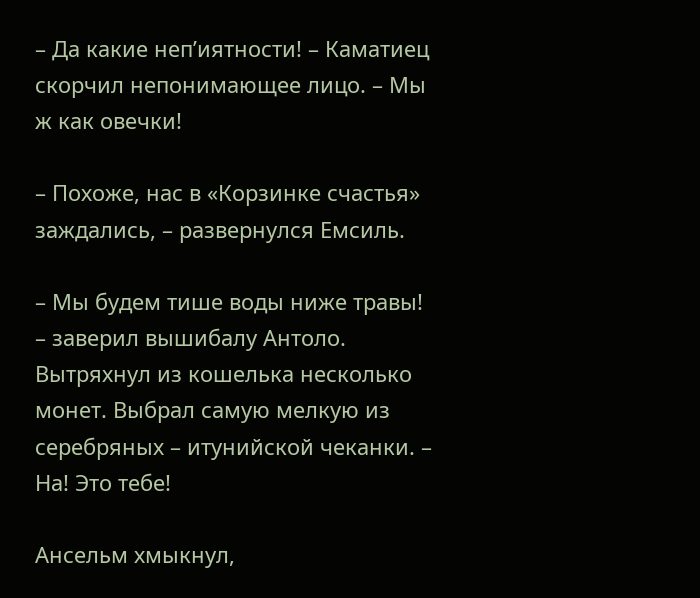– Да какие неп’иятности! – Каматиец скорчил непонимающее лицо. – Мы ж как овечки!

– Похоже, нас в «Корзинке счастья» заждались, – развернулся Емсиль.

– Мы будем тише воды ниже травы! – заверил вышибалу Антоло. Вытряхнул из кошелька несколько монет. Выбрал самую мелкую из серебряных – итунийской чеканки. – На! Это тебе!

Ансельм хмыкнул,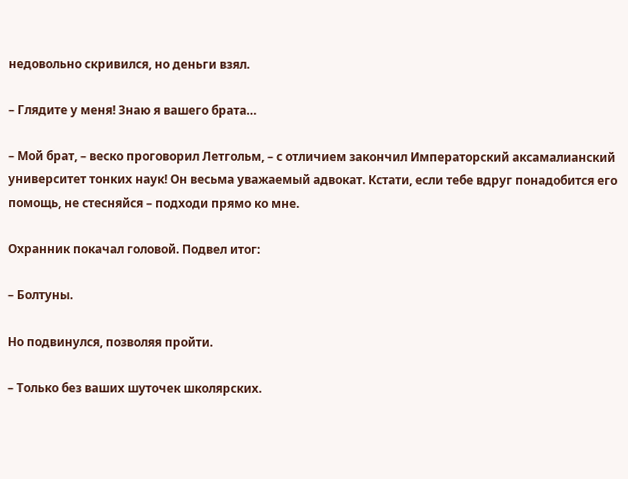недовольно скривился, но деньги взял.

– Глядите у меня! Знаю я вашего брата…

– Мой брат, – веско проговорил Летгольм, – с отличием закончил Императорский аксамалианский университет тонких наук! Он весьма уважаемый адвокат. Кстати, если тебе вдруг понадобится его помощь, не стесняйся – подходи прямо ко мне.

Охранник покачал головой. Подвел итог:

– Болтуны.

Но подвинулся, позволяя пройти.

– Только без ваших шуточек школярских.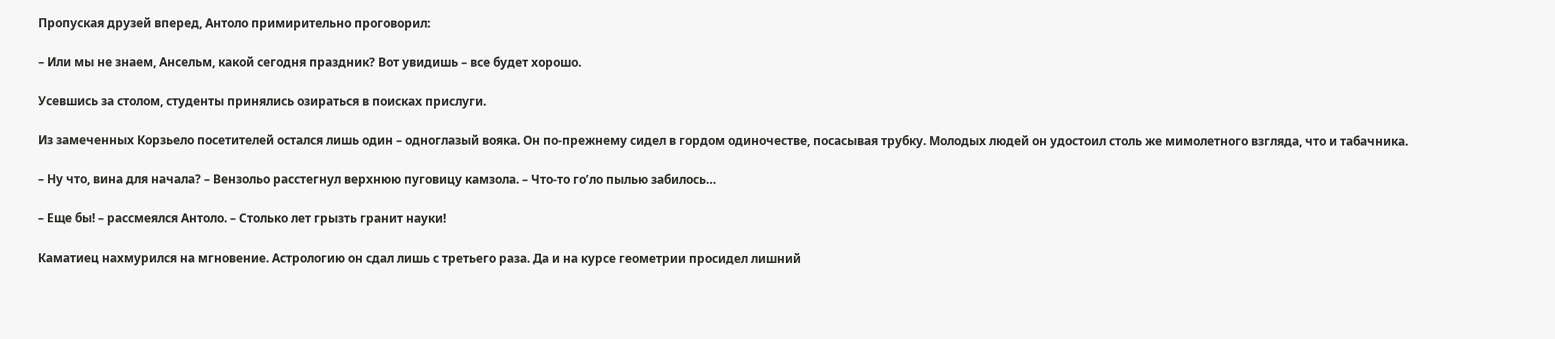Пропуская друзей вперед, Антоло примирительно проговорил:

– Или мы не знаем, Ансельм, какой сегодня праздник? Вот увидишь – все будет хорошо.

Усевшись за столом, студенты принялись озираться в поисках прислуги.

Из замеченных Корзьело посетителей остался лишь один – одноглазый вояка. Он по-прежнему сидел в гордом одиночестве, посасывая трубку. Молодых людей он удостоил столь же мимолетного взгляда, что и табачника.

– Ну что, вина для начала? – Вензольо расстегнул верхнюю пуговицу камзола. – Что-то го’ло пылью забилось…

– Еще бы! – рассмеялся Антоло. – Столько лет грызть гранит науки!

Каматиец нахмурился на мгновение. Астрологию он сдал лишь с третьего раза. Да и на курсе геометрии просидел лишний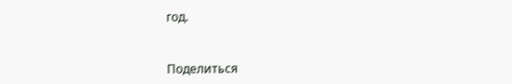год.



Поделиться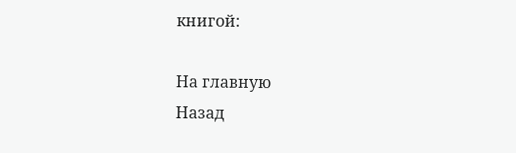книгой:

На главную
Назад